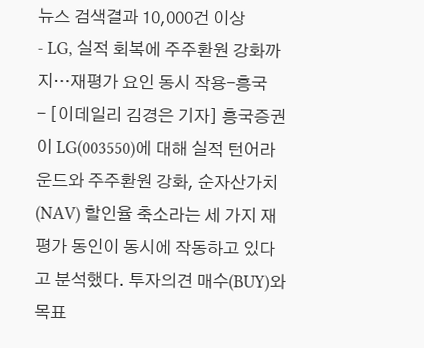뉴스 검색결과 10,000건 이상
- LG, 실적 회복에 주주환원 강화까지…재평가 요인 동시 작용-흥국
- [이데일리 김경은 기자] 흥국증권이 LG(003550)에 대해 실적 턴어라운드와 주주환원 강화, 순자산가치(NAV) 할인율 축소라는 세 가지 재평가 동인이 동시에 작동하고 있다고 분석했다. 투자의견 매수(BUY)와 목표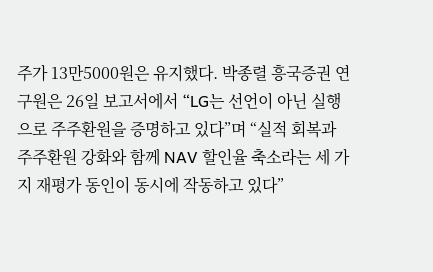주가 13만5000원은 유지했다. 박종렬 흥국증권 연구원은 26일 보고서에서 “LG는 선언이 아닌 실행으로 주주환원을 증명하고 있다”며 “실적 회복과 주주환원 강화와 함께 NAV 할인율 축소라는 세 가지 재평가 동인이 동시에 작동하고 있다”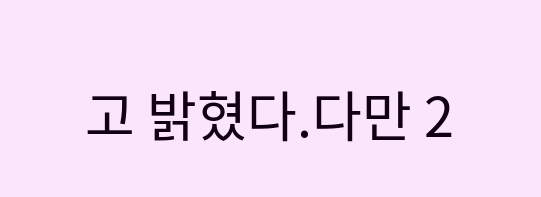고 밝혔다.다만 2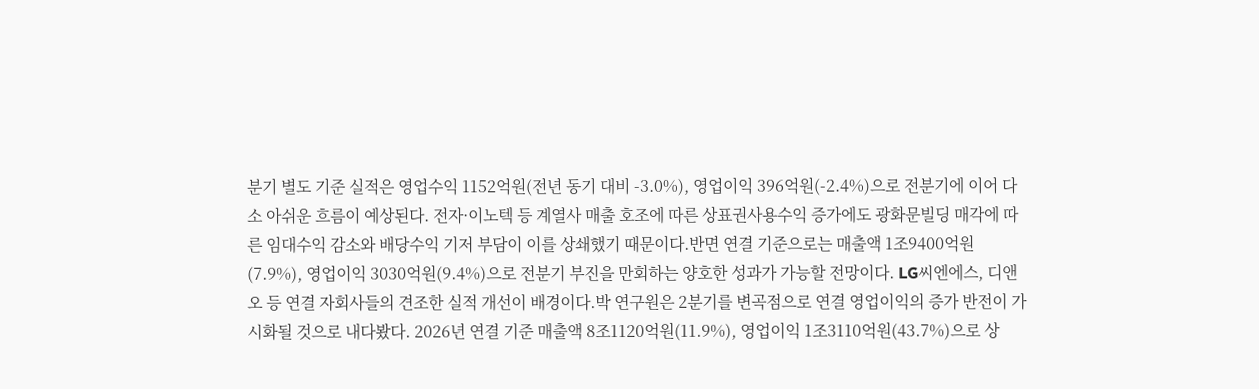분기 별도 기준 실적은 영업수익 1152억원(전년 동기 대비 -3.0%), 영업이익 396억원(-2.4%)으로 전분기에 이어 다소 아쉬운 흐름이 예상된다. 전자·이노텍 등 계열사 매출 호조에 따른 상표권사용수익 증가에도 광화문빌딩 매각에 따른 임대수익 감소와 배당수익 기저 부담이 이를 상쇄했기 때문이다.반면 연결 기준으로는 매출액 1조9400억원(7.9%), 영업이익 3030억원(9.4%)으로 전분기 부진을 만회하는 양호한 성과가 가능할 전망이다. LG씨엔에스, 디앤오 등 연결 자회사들의 견조한 실적 개선이 배경이다.박 연구원은 2분기를 변곡점으로 연결 영업이익의 증가 반전이 가시화될 것으로 내다봤다. 2026년 연결 기준 매출액 8조1120억원(11.9%), 영업이익 1조3110억원(43.7%)으로 상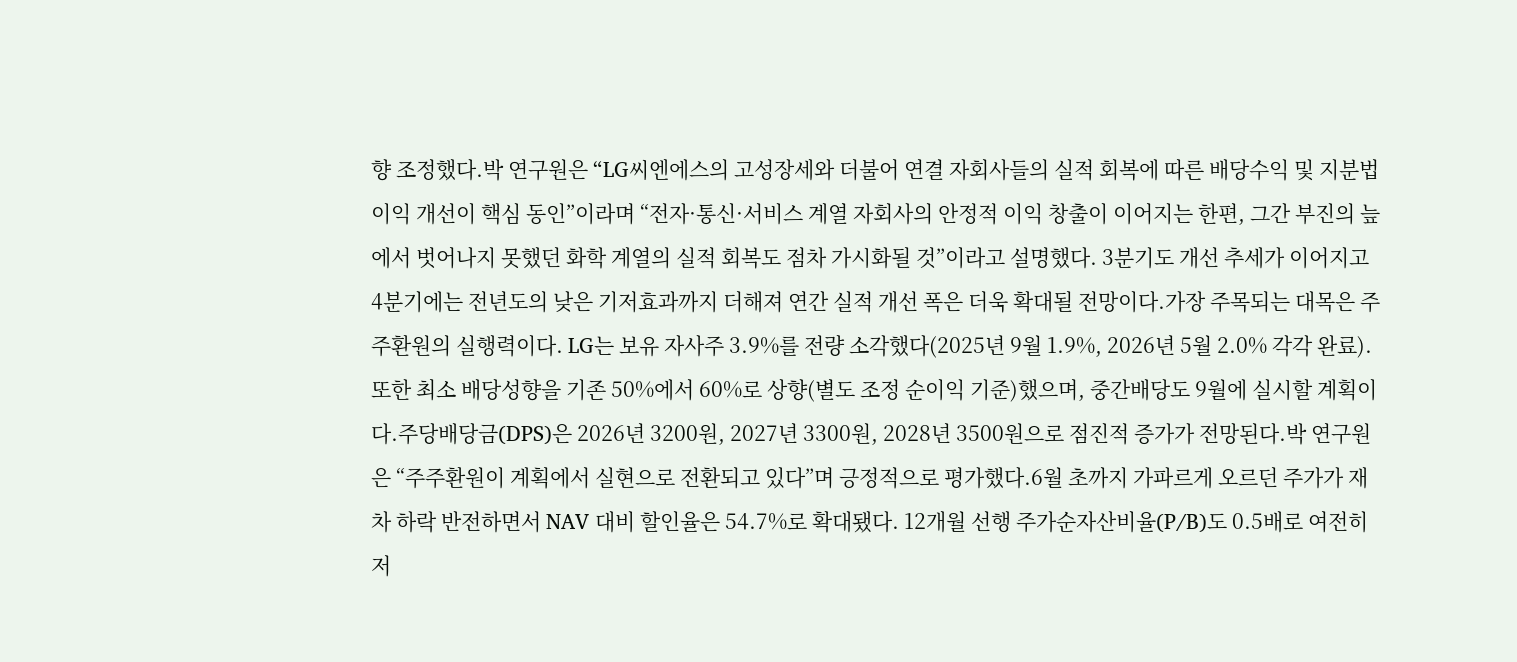향 조정했다.박 연구원은 “LG씨엔에스의 고성장세와 더불어 연결 자회사들의 실적 회복에 따른 배당수익 및 지분법이익 개선이 핵심 동인”이라며 “전자·통신·서비스 계열 자회사의 안정적 이익 창출이 이어지는 한편, 그간 부진의 늪에서 벗어나지 못했던 화학 계열의 실적 회복도 점차 가시화될 것”이라고 설명했다. 3분기도 개선 추세가 이어지고 4분기에는 전년도의 낮은 기저효과까지 더해져 연간 실적 개선 폭은 더욱 확대될 전망이다.가장 주목되는 대목은 주주환원의 실행력이다. LG는 보유 자사주 3.9%를 전량 소각했다(2025년 9월 1.9%, 2026년 5월 2.0% 각각 완료). 또한 최소 배당성향을 기존 50%에서 60%로 상향(별도 조정 순이익 기준)했으며, 중간배당도 9월에 실시할 계획이다.주당배당금(DPS)은 2026년 3200원, 2027년 3300원, 2028년 3500원으로 점진적 증가가 전망된다.박 연구원은 “주주환원이 계획에서 실현으로 전환되고 있다”며 긍정적으로 평가했다.6월 초까지 가파르게 오르던 주가가 재차 하락 반전하면서 NAV 대비 할인율은 54.7%로 확대됐다. 12개월 선행 주가순자산비율(P/B)도 0.5배로 여전히 저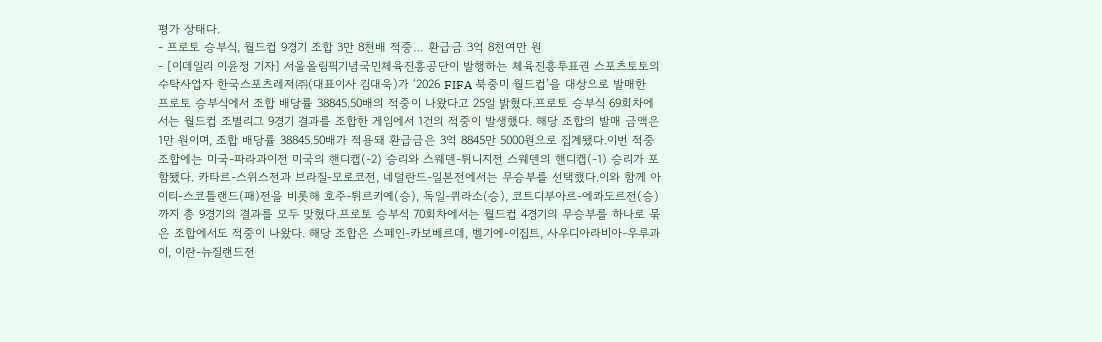평가 상태다.
- 프로토 승부식, 월드컵 9경기 조합 3만 8천배 적중… 환급금 3억 8천여만 원
- [이데일리 이윤정 기자] 서울올림픽기념국민체육진흥공단이 발행하는 체육진흥투표권 스포츠토토의 수탁사업자 한국스포츠레저㈜(대표이사 김대욱)가 ‘2026 FIFA 북중미 월드컵’을 대상으로 발매한 프로토 승부식에서 조합 배당률 38845.50배의 적중이 나왔다고 25일 밝혔다.프로토 승부식 69회차에서는 월드컵 조별리그 9경기 결과를 조합한 게임에서 1건의 적중이 발생했다. 해당 조합의 발매 금액은 1만 원이며, 조합 배당률 38845.50배가 적용돼 환급금은 3억 8845만 5000원으로 집계됐다.이번 적중 조합에는 미국-파라과이전 미국의 핸디캡(-2) 승리와 스웨덴-튀니지전 스웨덴의 핸디캡(-1) 승리가 포함됐다. 카타르-스위스전과 브라질-모로코전, 네덜란드-일본전에서는 무승부를 선택했다.이와 함께 아이티-스코틀랜드(패)전을 비롯해 호주-튀르키예(승), 독일-퀴라소(승), 코트디부아르-에콰도르전(승)까지 총 9경기의 결과를 모두 맞혔다.프로토 승부식 70회차에서는 월드컵 4경기의 무승부를 하나로 묶은 조합에서도 적중이 나왔다. 해당 조합은 스페인-카보베르데, 벨기에-이집트, 사우디아라비아-우루과이, 이란-뉴질랜드전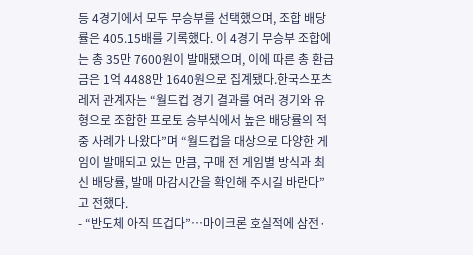등 4경기에서 모두 무승부를 선택했으며, 조합 배당률은 405.15배를 기록했다. 이 4경기 무승부 조합에는 총 35만 7600원이 발매됐으며, 이에 따른 총 환급금은 1억 4488만 1640원으로 집계됐다.한국스포츠레저 관계자는 “월드컵 경기 결과를 여러 경기와 유형으로 조합한 프로토 승부식에서 높은 배당률의 적중 사례가 나왔다”며 “월드컵을 대상으로 다양한 게임이 발매되고 있는 만큼, 구매 전 게임별 방식과 최신 배당률, 발매 마감시간을 확인해 주시길 바란다”고 전했다.
- “반도체 아직 뜨겁다”…마이크론 호실적에 삼전·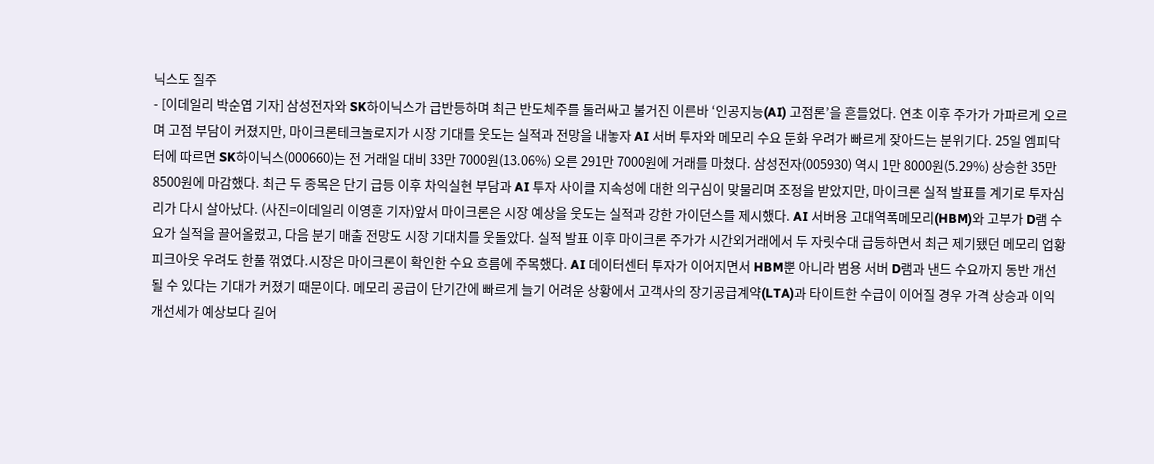닉스도 질주
- [이데일리 박순엽 기자] 삼성전자와 SK하이닉스가 급반등하며 최근 반도체주를 둘러싸고 불거진 이른바 ‘인공지능(AI) 고점론’을 흔들었다. 연초 이후 주가가 가파르게 오르며 고점 부담이 커졌지만, 마이크론테크놀로지가 시장 기대를 웃도는 실적과 전망을 내놓자 AI 서버 투자와 메모리 수요 둔화 우려가 빠르게 잦아드는 분위기다. 25일 엠피닥터에 따르면 SK하이닉스(000660)는 전 거래일 대비 33만 7000원(13.06%) 오른 291만 7000원에 거래를 마쳤다. 삼성전자(005930) 역시 1만 8000원(5.29%) 상승한 35만 8500원에 마감했다. 최근 두 종목은 단기 급등 이후 차익실현 부담과 AI 투자 사이클 지속성에 대한 의구심이 맞물리며 조정을 받았지만, 마이크론 실적 발표를 계기로 투자심리가 다시 살아났다. (사진=이데일리 이영훈 기자)앞서 마이크론은 시장 예상을 웃도는 실적과 강한 가이던스를 제시했다. AI 서버용 고대역폭메모리(HBM)와 고부가 D램 수요가 실적을 끌어올렸고, 다음 분기 매출 전망도 시장 기대치를 웃돌았다. 실적 발표 이후 마이크론 주가가 시간외거래에서 두 자릿수대 급등하면서 최근 제기됐던 메모리 업황 피크아웃 우려도 한풀 꺾였다.시장은 마이크론이 확인한 수요 흐름에 주목했다. AI 데이터센터 투자가 이어지면서 HBM뿐 아니라 범용 서버 D램과 낸드 수요까지 동반 개선될 수 있다는 기대가 커졌기 때문이다. 메모리 공급이 단기간에 빠르게 늘기 어려운 상황에서 고객사의 장기공급계약(LTA)과 타이트한 수급이 이어질 경우 가격 상승과 이익 개선세가 예상보다 길어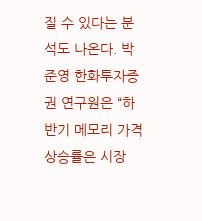질 수 있다는 분석도 나온다. 박준영 한화투자증권 연구원은 “하반기 메모리 가격 상승률은 시장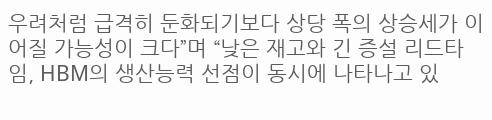우려처럼 급격히 둔화되기보다 상당 폭의 상승세가 이어질 가능성이 크다”며 “낮은 재고와 긴 증설 리드타임, HBM의 생산능력 선점이 동시에 나타나고 있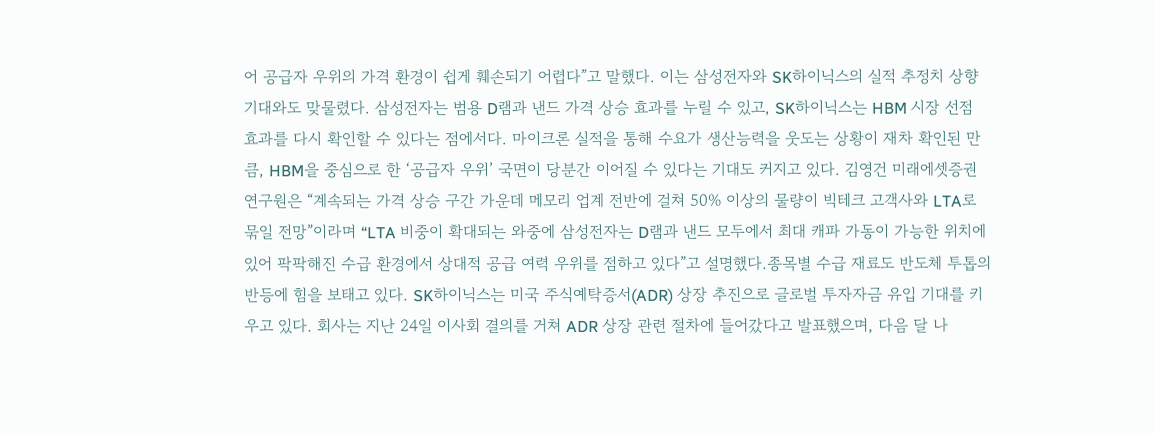어 공급자 우위의 가격 환경이 쉽게 훼손되기 어렵다”고 말했다. 이는 삼성전자와 SK하이닉스의 실적 추정치 상향 기대와도 맞물렸다. 삼성전자는 범용 D램과 낸드 가격 상승 효과를 누릴 수 있고, SK하이닉스는 HBM 시장 선점 효과를 다시 확인할 수 있다는 점에서다. 마이크론 실적을 통해 수요가 생산능력을 웃도는 상황이 재차 확인된 만큼, HBM을 중심으로 한 ‘공급자 우위’ 국면이 당분간 이어질 수 있다는 기대도 커지고 있다. 김영건 미래에셋증권 연구원은 “계속되는 가격 상승 구간 가운데 메모리 업계 전반에 걸쳐 50% 이상의 물량이 빅테크 고객사와 LTA로 묶일 전망”이라며 “LTA 비중이 확대되는 와중에 삼성전자는 D램과 낸드 모두에서 최대 캐파 가동이 가능한 위치에 있어 팍팍해진 수급 환경에서 상대적 공급 여력 우위를 점하고 있다”고 설명했다.종목별 수급 재료도 반도체 투톱의 반등에 힘을 보태고 있다. SK하이닉스는 미국 주식예탁증서(ADR) 상장 추진으로 글로벌 투자자금 유입 기대를 키우고 있다. 회사는 지난 24일 이사회 결의를 거쳐 ADR 상장 관련 절차에 들어갔다고 발표했으며, 다음 달 나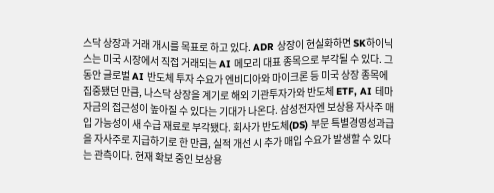스닥 상장과 거래 개시를 목표로 하고 있다. ADR 상장이 현실화하면 SK하이닉스는 미국 시장에서 직접 거래되는 AI 메모리 대표 종목으로 부각될 수 있다. 그동안 글로벌 AI 반도체 투자 수요가 엔비디아와 마이크론 등 미국 상장 종목에 집중됐던 만큼, 나스닥 상장을 계기로 해외 기관투자가와 반도체 ETF, AI 테마 자금의 접근성이 높아질 수 있다는 기대가 나온다. 삼성전자엔 보상용 자사주 매입 가능성이 새 수급 재료로 부각됐다. 회사가 반도체(DS) 부문 특별경영성과급을 자사주로 지급하기로 한 만큼, 실적 개선 시 추가 매입 수요가 발생할 수 있다는 관측이다. 현재 확보 중인 보상용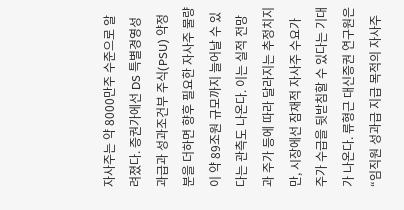자사주는 약 8000만주 수준으로 알려졌다. 증권가에선 DS 특별경영성과급과 성과조건부 주식(PSU) 약정분을 더하면 향후 필요한 자사주 물량이 약 89조원 규모까지 늘어날 수 있다는 관측도 나온다. 이는 실적 전망과 주가 등에 따라 달라지는 추정치지만, 시장에선 잠재적 자사주 수요가 주가 수급을 뒷받침할 수 있다는 기대가 나온다. 류형근 대신증권 연구원은 “임직원 성과급 지급 목적의 자사주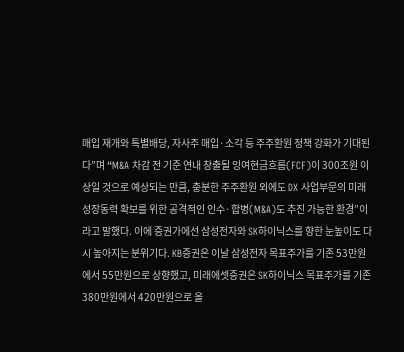매입 재개와 특별배당, 자사주 매입·소각 등 주주환원 정책 강화가 기대된다”며 “M&A 차감 전 기준 연내 창출될 잉여현금흐름(FCF)이 300조원 이상일 것으로 예상되는 만큼, 충분한 주주환원 외에도 DX 사업부문의 미래 성장동력 확보를 위한 공격적인 인수·합병(M&A)도 추진 가능한 환경”이라고 말했다. 이에 증권가에선 삼성전자와 SK하이닉스를 향한 눈높이도 다시 높아지는 분위기다. KB증권은 이날 삼성전자 목표주가를 기존 53만원에서 55만원으로 상향했고, 미래에셋증권은 SK하이닉스 목표주가를 기존 380만원에서 420만원으로 올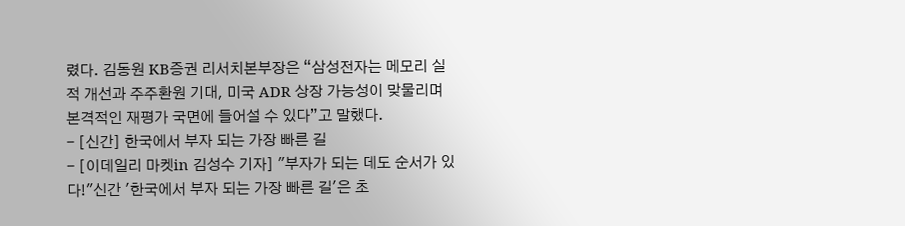렸다. 김동원 KB증권 리서치본부장은 “삼성전자는 메모리 실적 개선과 주주환원 기대, 미국 ADR 상장 가능성이 맞물리며 본격적인 재평가 국면에 들어설 수 있다”고 말했다.
- [신간] 한국에서 부자 되는 가장 빠른 길
- [이데일리 마켓in 김성수 기자] "부자가 되는 데도 순서가 있다!"신간 '한국에서 부자 되는 가장 빠른 길'은 초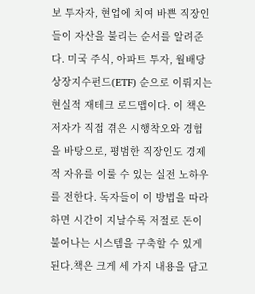보 투자자, 현업에 치여 바쁜 직장인들이 자산을 불리는 순서를 알려준다. 미국 주식, 아파트 투자, 월배당 상장지수펀드(ETF) 순으로 이뤄지는 현실적 재테크 로드맵이다. 이 책은 저자가 직접 겪은 시행착오와 경험을 바탕으로, 평범한 직장인도 경제적 자유를 이룰 수 있는 실전 노하우를 전한다. 독자들이 이 방법을 따라하면 시간이 지날수록 저절로 돈이 불어나는 시스템을 구축할 수 있게 된다.책은 크게 세 가지 내용을 담고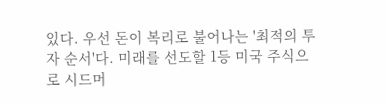있다. 우선 돈이 복리로 불어나는 '최적의 투자 순서'다. 미래를 선도할 1등 미국 주식으로 시드머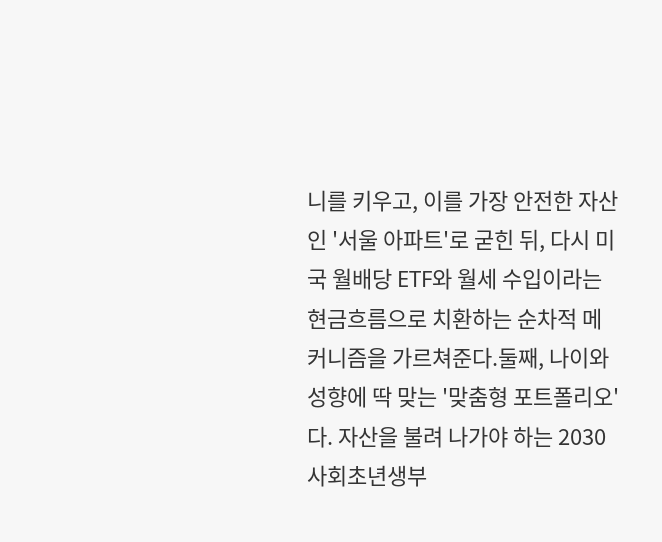니를 키우고, 이를 가장 안전한 자산인 '서울 아파트'로 굳힌 뒤, 다시 미국 월배당 ETF와 월세 수입이라는 현금흐름으로 치환하는 순차적 메커니즘을 가르쳐준다.둘째, 나이와 성향에 딱 맞는 '맞춤형 포트폴리오'다. 자산을 불려 나가야 하는 2030 사회초년생부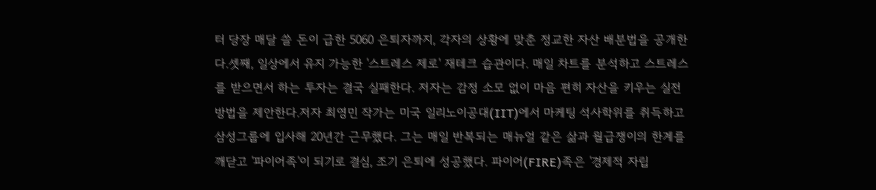터 당장 매달 쓸 돈이 급한 5060 은퇴자까지, 각자의 상황에 맞춘 정교한 자산 배분법을 공개한다.셋째, 일상에서 유지 가능한 '스트레스 제로' 재테크 습관이다. 매일 차트를 분석하고 스트레스를 받으면서 하는 투자는 결국 실패한다. 저자는 감정 소모 없이 마음 편히 자산을 키우는 실전 방법을 제안한다.저자 최영민 작가는 미국 일리노이공대(IIT)에서 마케팅 석사학위를 취득하고 삼성그룹에 입사해 20년간 근무했다. 그는 매일 반복되는 매뉴얼 같은 삶과 월급쟁이의 한계를 깨닫고 '파이어족'이 되기로 결심, 조기 은퇴에 성공했다. 파이어(FIRE)족은 '경제적 자립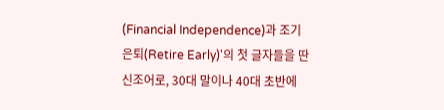(Financial Independence)과 조기 은퇴(Retire Early)'의 첫 글자들을 딴 신조어로, 30대 말이나 40대 초반에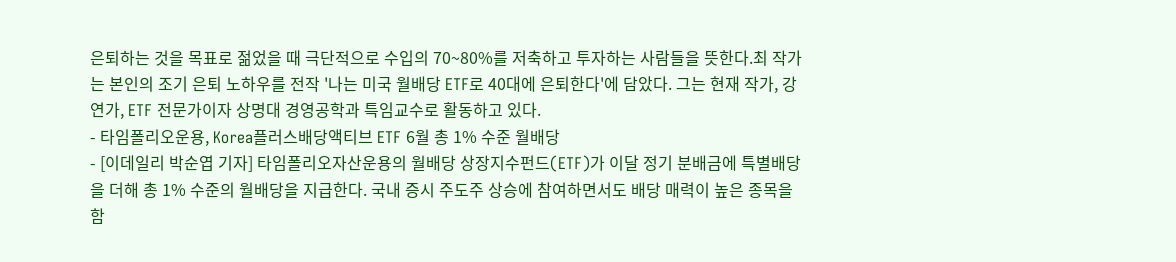은퇴하는 것을 목표로 젊었을 때 극단적으로 수입의 70~80%를 저축하고 투자하는 사람들을 뜻한다.최 작가는 본인의 조기 은퇴 노하우를 전작 '나는 미국 월배당 ETF로 40대에 은퇴한다'에 담았다. 그는 현재 작가, 강연가, ETF 전문가이자 상명대 경영공학과 특임교수로 활동하고 있다.
- 타임폴리오운용, Korea플러스배당액티브 ETF 6월 총 1% 수준 월배당
- [이데일리 박순엽 기자] 타임폴리오자산운용의 월배당 상장지수펀드(ETF)가 이달 정기 분배금에 특별배당을 더해 총 1% 수준의 월배당을 지급한다. 국내 증시 주도주 상승에 참여하면서도 배당 매력이 높은 종목을 함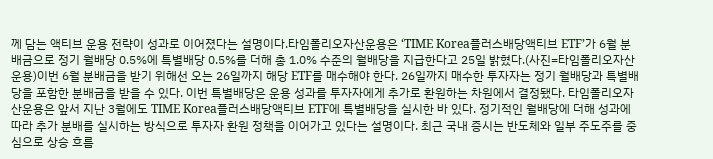께 담는 액티브 운용 전략이 성과로 이어졌다는 설명이다.타임폴리오자산운용은 ‘TIME Korea플러스배당액티브 ETF’가 6월 분배금으로 정기 월배당 0.5%에 특별배당 0.5%를 더해 총 1.0% 수준의 월배당을 지급한다고 25일 밝혔다.(사진=타임폴리오자산운용)이번 6월 분배금을 받기 위해선 오는 26일까지 해당 ETF를 매수해야 한다. 26일까지 매수한 투자자는 정기 월배당과 특별배당을 포함한 분배금을 받을 수 있다. 이번 특별배당은 운용 성과를 투자자에게 추가로 환원하는 차원에서 결정됐다. 타임폴리오자산운용은 앞서 지난 3월에도 TIME Korea플러스배당액티브 ETF에 특별배당을 실시한 바 있다. 정기적인 월배당에 더해 성과에 따라 추가 분배를 실시하는 방식으로 투자자 환원 정책을 이어가고 있다는 설명이다. 최근 국내 증시는 반도체와 일부 주도주를 중심으로 상승 흐름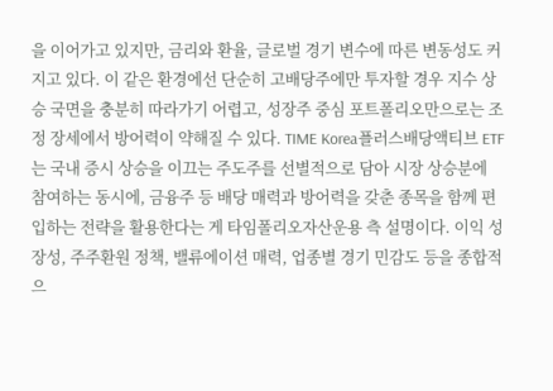을 이어가고 있지만, 금리와 환율, 글로벌 경기 변수에 따른 변동성도 커지고 있다. 이 같은 환경에선 단순히 고배당주에만 투자할 경우 지수 상승 국면을 충분히 따라가기 어렵고, 성장주 중심 포트폴리오만으로는 조정 장세에서 방어력이 약해질 수 있다. TIME Korea플러스배당액티브 ETF는 국내 증시 상승을 이끄는 주도주를 선별적으로 담아 시장 상승분에 참여하는 동시에, 금융주 등 배당 매력과 방어력을 갖춘 종목을 함께 편입하는 전략을 활용한다는 게 타임폴리오자산운용 측 설명이다. 이익 성장성, 주주환원 정책, 밸류에이션 매력, 업종별 경기 민감도 등을 종합적으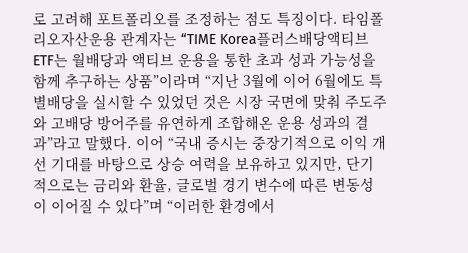로 고려해 포트폴리오를 조정하는 점도 특징이다. 타임폴리오자산운용 관계자는 “TIME Korea플러스배당액티브 ETF는 월배당과 액티브 운용을 통한 초과 성과 가능성을 함께 추구하는 상품”이라며 “지난 3월에 이어 6월에도 특별배당을 실시할 수 있었던 것은 시장 국면에 맞춰 주도주와 고배당 방어주를 유연하게 조합해온 운용 성과의 결과”라고 말했다. 이어 “국내 증시는 중장기적으로 이익 개선 기대를 바탕으로 상승 여력을 보유하고 있지만, 단기적으로는 금리와 환율, 글로벌 경기 변수에 따른 변동성이 이어질 수 있다”며 “이러한 환경에서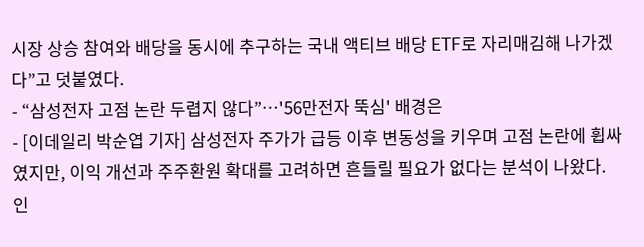시장 상승 참여와 배당을 동시에 추구하는 국내 액티브 배당 ETF로 자리매김해 나가겠다”고 덧붙였다.
- “삼성전자 고점 논란 두렵지 않다”…'56만전자 뚝심' 배경은
- [이데일리 박순엽 기자] 삼성전자 주가가 급등 이후 변동성을 키우며 고점 논란에 휩싸였지만, 이익 개선과 주주환원 확대를 고려하면 흔들릴 필요가 없다는 분석이 나왔다. 인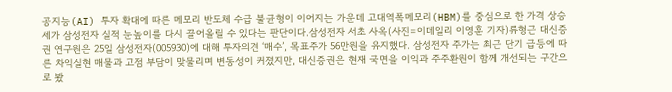공지능(AI) 투자 확대에 따른 메모리 반도체 수급 불균형이 이어지는 가운데 고대역폭메모리(HBM)를 중심으로 한 가격 상승세가 삼성전자 실적 눈높이를 다시 끌어올릴 수 있다는 판단이다.삼성전자 서초 사옥(사진=이데일리 이영훈 기자)류형근 대신증권 연구원은 25일 삼성전자(005930)에 대해 투자의견 ‘매수’, 목표주가 56만원을 유지했다. 삼성전자 주가는 최근 단기 급등에 따른 차익실현 매물과 고점 부담이 맞물리며 변동성이 커졌지만, 대신증권은 현재 국면을 이익과 주주환원이 함께 개선되는 구간으로 봤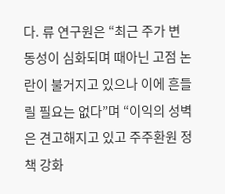다. 류 연구원은 “최근 주가 변동성이 심화되며 때아닌 고점 논란이 불거지고 있으나 이에 흔들릴 필요는 없다”며 “이익의 성벽은 견고해지고 있고 주주환원 정책 강화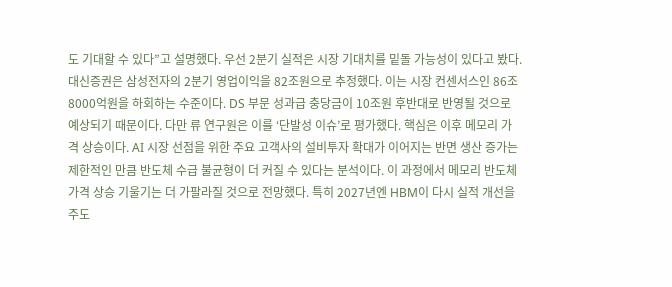도 기대할 수 있다”고 설명했다. 우선 2분기 실적은 시장 기대치를 밑돌 가능성이 있다고 봤다. 대신증권은 삼성전자의 2분기 영업이익을 82조원으로 추정했다. 이는 시장 컨센서스인 86조 8000억원을 하회하는 수준이다. DS 부문 성과급 충당금이 10조원 후반대로 반영될 것으로 예상되기 때문이다. 다만 류 연구원은 이를 ‘단발성 이슈’로 평가했다. 핵심은 이후 메모리 가격 상승이다. AI 시장 선점을 위한 주요 고객사의 설비투자 확대가 이어지는 반면 생산 증가는 제한적인 만큼 반도체 수급 불균형이 더 커질 수 있다는 분석이다. 이 과정에서 메모리 반도체 가격 상승 기울기는 더 가팔라질 것으로 전망했다. 특히 2027년엔 HBM이 다시 실적 개선을 주도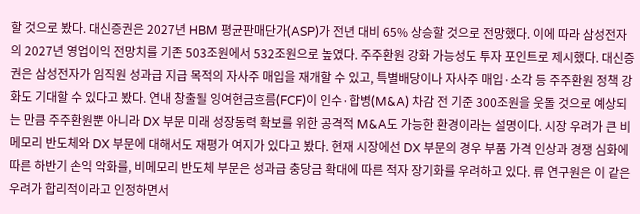할 것으로 봤다. 대신증권은 2027년 HBM 평균판매단가(ASP)가 전년 대비 65% 상승할 것으로 전망했다. 이에 따라 삼성전자의 2027년 영업이익 전망치를 기존 503조원에서 532조원으로 높였다. 주주환원 강화 가능성도 투자 포인트로 제시했다. 대신증권은 삼성전자가 임직원 성과급 지급 목적의 자사주 매입을 재개할 수 있고, 특별배당이나 자사주 매입·소각 등 주주환원 정책 강화도 기대할 수 있다고 봤다. 연내 창출될 잉여현금흐름(FCF)이 인수·합병(M&A) 차감 전 기준 300조원을 웃돌 것으로 예상되는 만큼 주주환원뿐 아니라 DX 부문 미래 성장동력 확보를 위한 공격적 M&A도 가능한 환경이라는 설명이다. 시장 우려가 큰 비메모리 반도체와 DX 부문에 대해서도 재평가 여지가 있다고 봤다. 현재 시장에선 DX 부문의 경우 부품 가격 인상과 경쟁 심화에 따른 하반기 손익 악화를, 비메모리 반도체 부문은 성과급 충당금 확대에 따른 적자 장기화를 우려하고 있다. 류 연구원은 이 같은 우려가 합리적이라고 인정하면서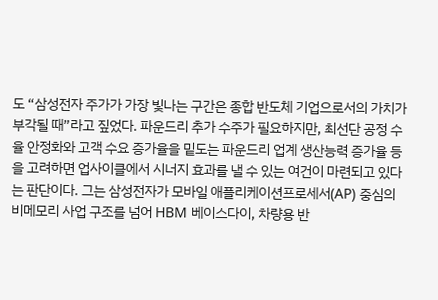도 “삼성전자 주가가 가장 빛나는 구간은 종합 반도체 기업으로서의 가치가 부각될 때”라고 짚었다. 파운드리 추가 수주가 필요하지만, 최선단 공정 수율 안정화와 고객 수요 증가율을 밑도는 파운드리 업계 생산능력 증가율 등을 고려하면 업사이클에서 시너지 효과를 낼 수 있는 여건이 마련되고 있다는 판단이다. 그는 삼성전자가 모바일 애플리케이션프로세서(AP) 중심의 비메모리 사업 구조를 넘어 HBM 베이스다이, 차량용 반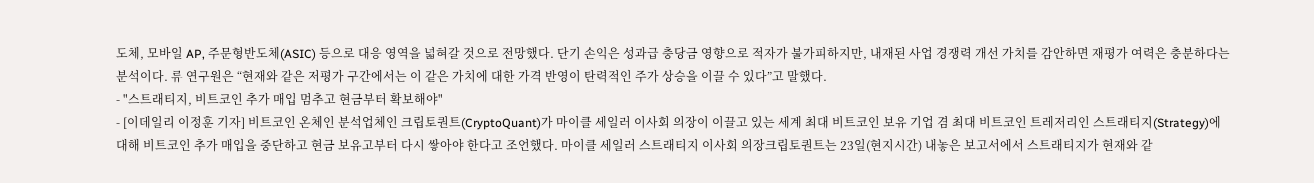도체, 모바일 AP, 주문형반도체(ASIC) 등으로 대응 영역을 넓혀갈 것으로 전망했다. 단기 손익은 성과급 충당금 영향으로 적자가 불가피하지만, 내재된 사업 경쟁력 개선 가치를 감안하면 재평가 여력은 충분하다는 분석이다. 류 연구원은 “현재와 같은 저평가 구간에서는 이 같은 가치에 대한 가격 반영이 탄력적인 주가 상승을 이끌 수 있다”고 말했다.
- "스트래티지, 비트코인 추가 매입 멈추고 현금부터 확보해야"
- [이데일리 이정훈 기자] 비트코인 온체인 분석업체인 크립토퀀트(CryptoQuant)가 마이클 세일러 이사회 의장이 이끌고 있는 세계 최대 비트코인 보유 기업 겸 최대 비트코인 트레저리인 스트래티지(Strategy)에 대해 비트코인 추가 매입을 중단하고 현금 보유고부터 다시 쌓아야 한다고 조언했다. 마이클 세일러 스트래티지 이사회 의장크립토퀀트는 23일(현지시간) 내놓은 보고서에서 스트래티지가 현재와 같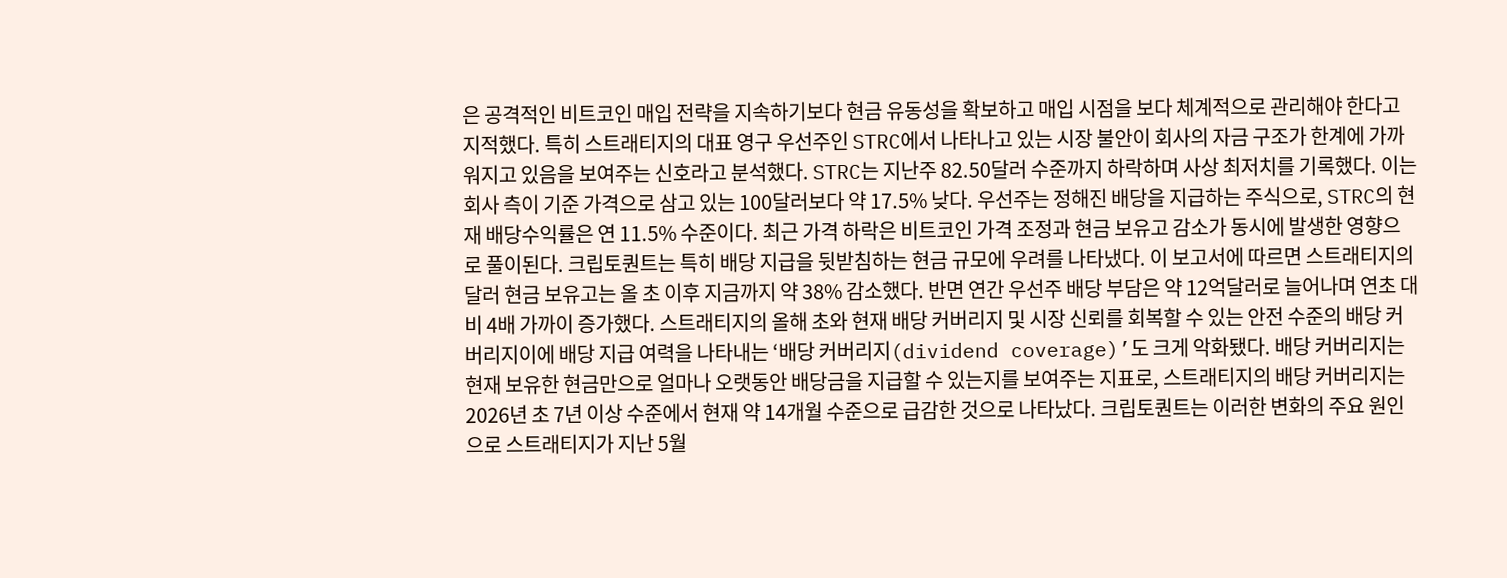은 공격적인 비트코인 매입 전략을 지속하기보다 현금 유동성을 확보하고 매입 시점을 보다 체계적으로 관리해야 한다고 지적했다. 특히 스트래티지의 대표 영구 우선주인 STRC에서 나타나고 있는 시장 불안이 회사의 자금 구조가 한계에 가까워지고 있음을 보여주는 신호라고 분석했다. STRC는 지난주 82.50달러 수준까지 하락하며 사상 최저치를 기록했다. 이는 회사 측이 기준 가격으로 삼고 있는 100달러보다 약 17.5% 낮다. 우선주는 정해진 배당을 지급하는 주식으로, STRC의 현재 배당수익률은 연 11.5% 수준이다. 최근 가격 하락은 비트코인 가격 조정과 현금 보유고 감소가 동시에 발생한 영향으로 풀이된다. 크립토퀀트는 특히 배당 지급을 뒷받침하는 현금 규모에 우려를 나타냈다. 이 보고서에 따르면 스트래티지의 달러 현금 보유고는 올 초 이후 지금까지 약 38% 감소했다. 반면 연간 우선주 배당 부담은 약 12억달러로 늘어나며 연초 대비 4배 가까이 증가했다. 스트래티지의 올해 초와 현재 배당 커버리지 및 시장 신뢰를 회복할 수 있는 안전 수준의 배당 커버리지이에 배당 지급 여력을 나타내는 ‘배당 커버리지(dividend coverage)’도 크게 악화됐다. 배당 커버리지는 현재 보유한 현금만으로 얼마나 오랫동안 배당금을 지급할 수 있는지를 보여주는 지표로, 스트래티지의 배당 커버리지는 2026년 초 7년 이상 수준에서 현재 약 14개월 수준으로 급감한 것으로 나타났다. 크립토퀀트는 이러한 변화의 주요 원인으로 스트래티지가 지난 5월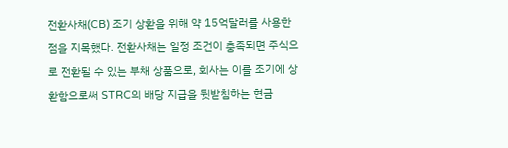전환사채(CB) 조기 상환을 위해 약 15억달러를 사용한 점을 지목했다. 전환사채는 일정 조건이 충족되면 주식으로 전환될 수 있는 부채 상품으로, 회사는 이를 조기에 상환함으로써 STRC의 배당 지급을 뒷받침하는 현금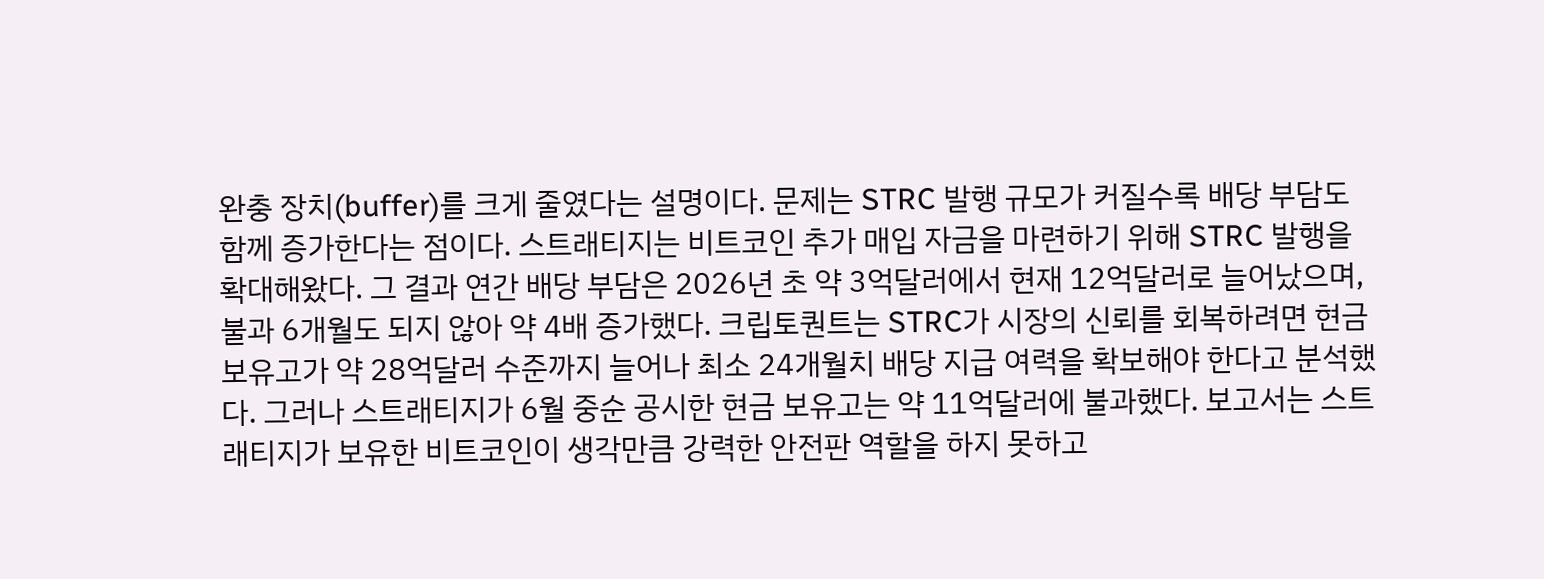완충 장치(buffer)를 크게 줄였다는 설명이다. 문제는 STRC 발행 규모가 커질수록 배당 부담도 함께 증가한다는 점이다. 스트래티지는 비트코인 추가 매입 자금을 마련하기 위해 STRC 발행을 확대해왔다. 그 결과 연간 배당 부담은 2026년 초 약 3억달러에서 현재 12억달러로 늘어났으며, 불과 6개월도 되지 않아 약 4배 증가했다. 크립토퀀트는 STRC가 시장의 신뢰를 회복하려면 현금 보유고가 약 28억달러 수준까지 늘어나 최소 24개월치 배당 지급 여력을 확보해야 한다고 분석했다. 그러나 스트래티지가 6월 중순 공시한 현금 보유고는 약 11억달러에 불과했다. 보고서는 스트래티지가 보유한 비트코인이 생각만큼 강력한 안전판 역할을 하지 못하고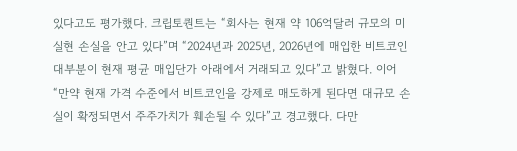있다고도 평가했다. 크립토퀀트는 “회사는 현재 약 106억달러 규모의 미실현 손실을 안고 있다”며 “2024년과 2025년, 2026년에 매입한 비트코인 대부분이 현재 평균 매입단가 아래에서 거래되고 있다”고 밝혔다. 이어 “만약 현재 가격 수준에서 비트코인을 강제로 매도하게 된다면 대규모 손실이 확정되면서 주주가치가 훼손될 수 있다”고 경고했다. 다만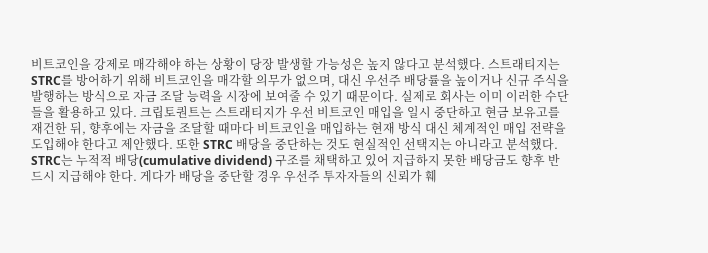비트코인을 강제로 매각해야 하는 상황이 당장 발생할 가능성은 높지 않다고 분석했다. 스트래티지는 STRC를 방어하기 위해 비트코인을 매각할 의무가 없으며, 대신 우선주 배당률을 높이거나 신규 주식을 발행하는 방식으로 자금 조달 능력을 시장에 보여줄 수 있기 때문이다. 실제로 회사는 이미 이러한 수단들을 활용하고 있다. 크립토퀀트는 스트래티지가 우선 비트코인 매입을 일시 중단하고 현금 보유고를 재건한 뒤, 향후에는 자금을 조달할 때마다 비트코인을 매입하는 현재 방식 대신 체계적인 매입 전략을 도입해야 한다고 제안했다. 또한 STRC 배당을 중단하는 것도 현실적인 선택지는 아니라고 분석했다. STRC는 누적적 배당(cumulative dividend) 구조를 채택하고 있어 지급하지 못한 배당금도 향후 반드시 지급해야 한다. 게다가 배당을 중단할 경우 우선주 투자자들의 신뢰가 훼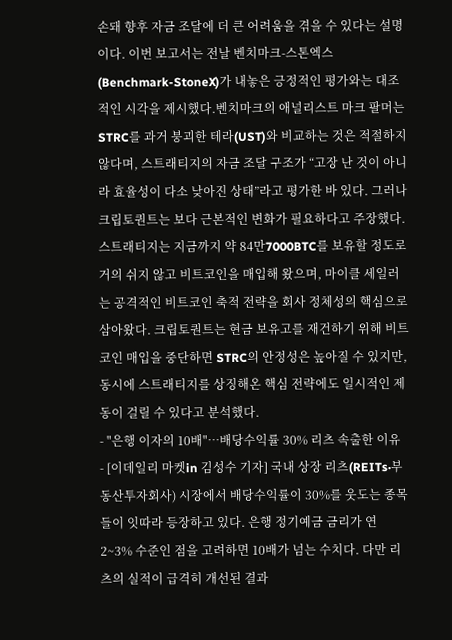손돼 향후 자금 조달에 더 큰 어려움을 겪을 수 있다는 설명이다. 이번 보고서는 전날 벤치마크-스톤엑스(Benchmark-StoneX)가 내놓은 긍정적인 평가와는 대조적인 시각을 제시했다.벤치마크의 애널리스트 마크 팔머는 STRC를 과거 붕괴한 테라(UST)와 비교하는 것은 적절하지 않다며, 스트래티지의 자금 조달 구조가 “고장 난 것이 아니라 효율성이 다소 낮아진 상태”라고 평가한 바 있다. 그러나 크립토퀀트는 보다 근본적인 변화가 필요하다고 주장했다. 스트래티지는 지금까지 약 84만7000BTC를 보유할 정도로 거의 쉬지 않고 비트코인을 매입해 왔으며, 마이클 세일러는 공격적인 비트코인 축적 전략을 회사 정체성의 핵심으로 삼아왔다. 크립토퀀트는 현금 보유고를 재건하기 위해 비트코인 매입을 중단하면 STRC의 안정성은 높아질 수 있지만, 동시에 스트래티지를 상징해온 핵심 전략에도 일시적인 제동이 걸릴 수 있다고 분석했다.
- "은행 이자의 10배"…배당수익률 30% 리츠 속출한 이유
- [이데일리 마켓in 김성수 기자] 국내 상장 리츠(REITs·부동산투자회사) 시장에서 배당수익률이 30%를 웃도는 종목들이 잇따라 등장하고 있다. 은행 정기예금 금리가 연 2~3% 수준인 점을 고려하면 10배가 넘는 수치다. 다만 리츠의 실적이 급격히 개선된 결과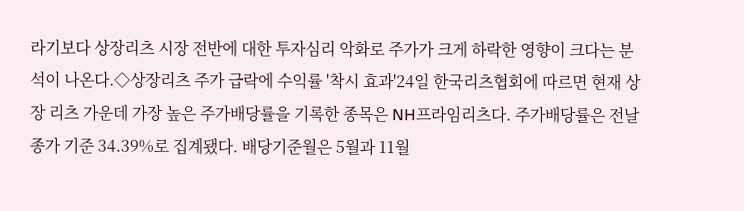라기보다 상장리츠 시장 전반에 대한 투자심리 악화로 주가가 크게 하락한 영향이 크다는 분석이 나온다.◇상장리츠 주가 급락에 수익률 '착시 효과'24일 한국리츠협회에 따르면 현재 상장 리츠 가운데 가장 높은 주가배당률을 기록한 종목은 NH프라임리츠다. 주가배당률은 전날 종가 기준 34.39%로 집계됐다. 배당기준월은 5월과 11월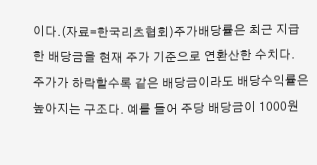이다.(자료=한국리츠협회)주가배당률은 최근 지급한 배당금을 현재 주가 기준으로 연환산한 수치다. 주가가 하락할수록 같은 배당금이라도 배당수익률은 높아지는 구조다. 예를 들어 주당 배당금이 1000원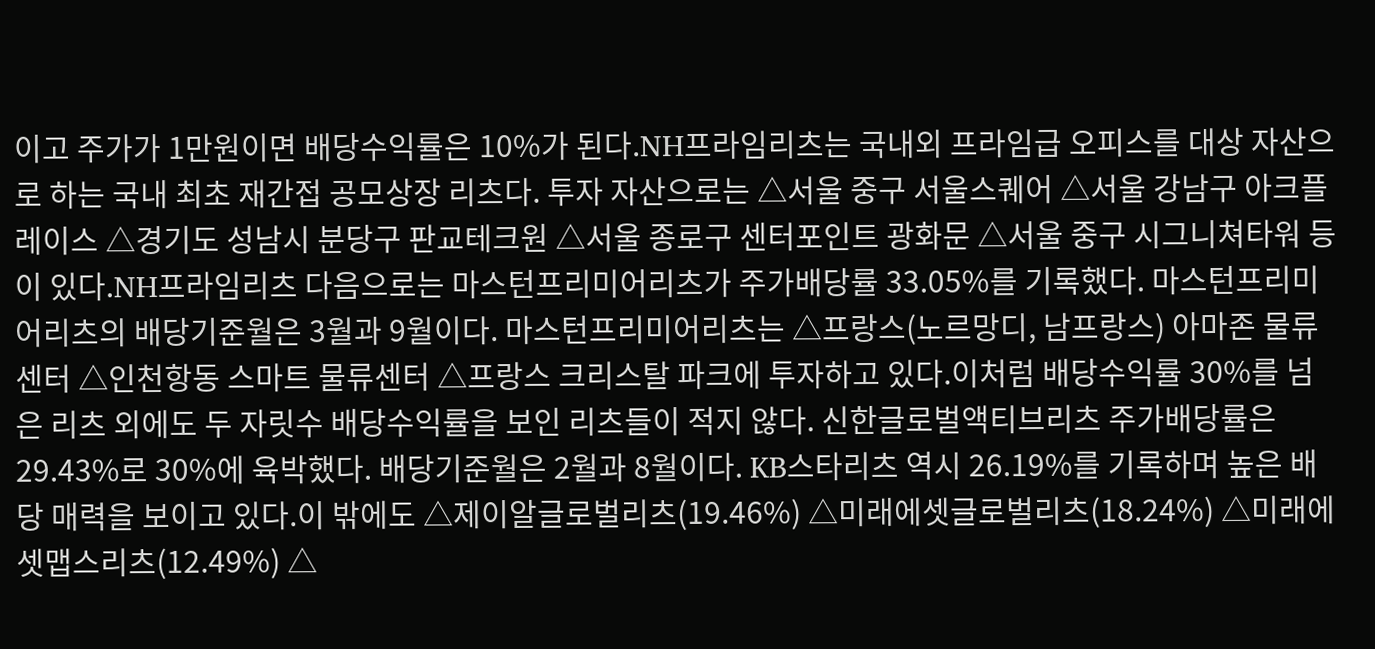이고 주가가 1만원이면 배당수익률은 10%가 된다.NH프라임리츠는 국내외 프라임급 오피스를 대상 자산으로 하는 국내 최초 재간접 공모상장 리츠다. 투자 자산으로는 △서울 중구 서울스퀘어 △서울 강남구 아크플레이스 △경기도 성남시 분당구 판교테크원 △서울 종로구 센터포인트 광화문 △서울 중구 시그니쳐타워 등이 있다.NH프라임리츠 다음으로는 마스턴프리미어리츠가 주가배당률 33.05%를 기록했다. 마스턴프리미어리츠의 배당기준월은 3월과 9월이다. 마스턴프리미어리츠는 △프랑스(노르망디, 남프랑스) 아마존 물류센터 △인천항동 스마트 물류센터 △프랑스 크리스탈 파크에 투자하고 있다.이처럼 배당수익률 30%를 넘은 리츠 외에도 두 자릿수 배당수익률을 보인 리츠들이 적지 않다. 신한글로벌액티브리츠 주가배당률은 29.43%로 30%에 육박했다. 배당기준월은 2월과 8월이다. KB스타리츠 역시 26.19%를 기록하며 높은 배당 매력을 보이고 있다.이 밖에도 △제이알글로벌리츠(19.46%) △미래에셋글로벌리츠(18.24%) △미래에셋맵스리츠(12.49%) △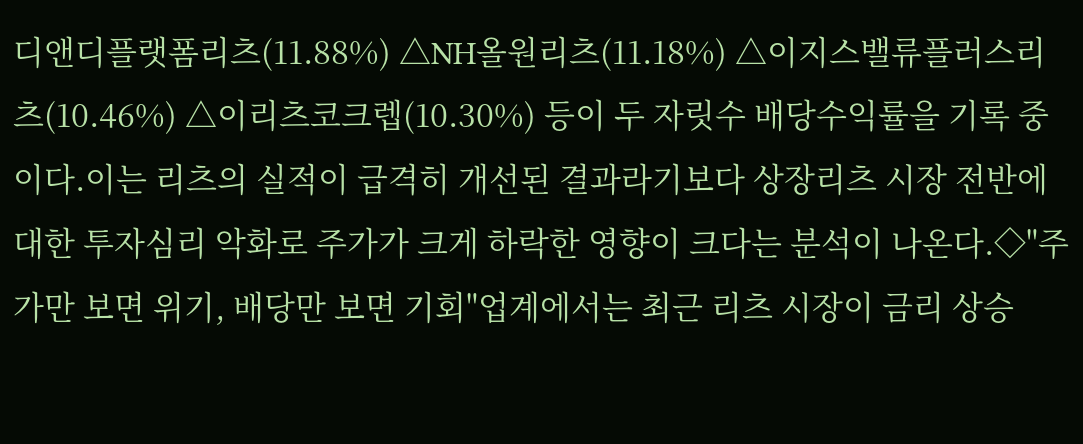디앤디플랫폼리츠(11.88%) △NH올원리츠(11.18%) △이지스밸류플러스리츠(10.46%) △이리츠코크렙(10.30%) 등이 두 자릿수 배당수익률을 기록 중이다.이는 리츠의 실적이 급격히 개선된 결과라기보다 상장리츠 시장 전반에 대한 투자심리 악화로 주가가 크게 하락한 영향이 크다는 분석이 나온다.◇"주가만 보면 위기, 배당만 보면 기회"업계에서는 최근 리츠 시장이 금리 상승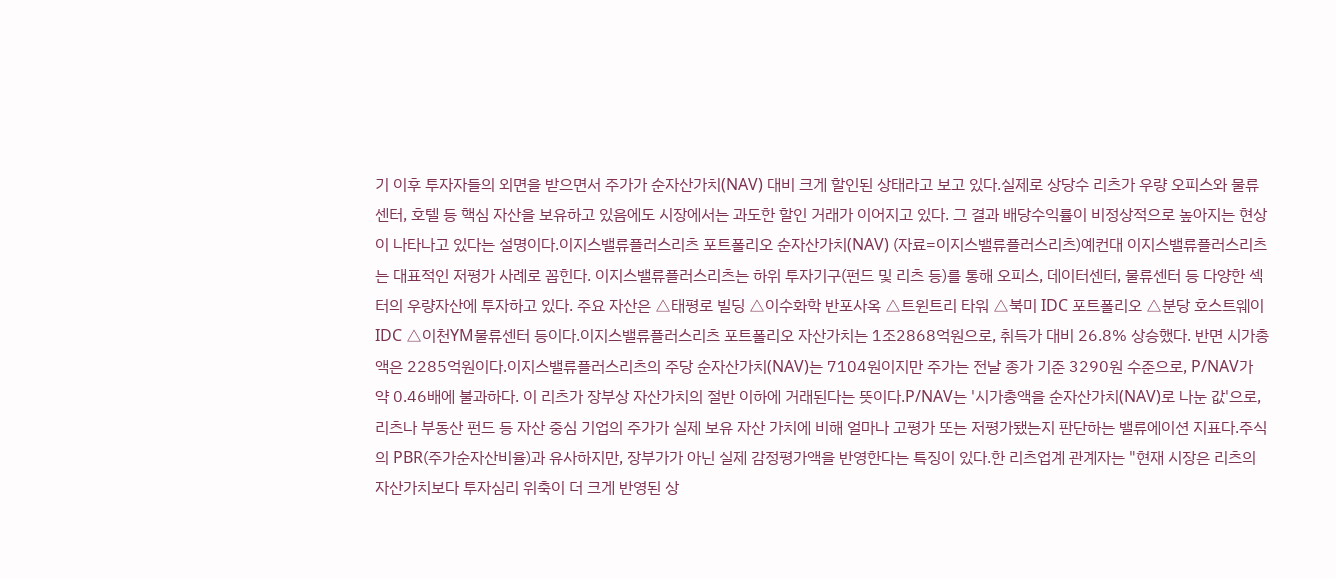기 이후 투자자들의 외면을 받으면서 주가가 순자산가치(NAV) 대비 크게 할인된 상태라고 보고 있다.실제로 상당수 리츠가 우량 오피스와 물류센터, 호텔 등 핵심 자산을 보유하고 있음에도 시장에서는 과도한 할인 거래가 이어지고 있다. 그 결과 배당수익률이 비정상적으로 높아지는 현상이 나타나고 있다는 설명이다.이지스밸류플러스리츠 포트폴리오 순자산가치(NAV) (자료=이지스밸류플러스리츠)예컨대 이지스밸류플러스리츠는 대표적인 저평가 사례로 꼽힌다. 이지스밸류플러스리츠는 하위 투자기구(펀드 및 리츠 등)를 통해 오피스, 데이터센터, 물류센터 등 다양한 섹터의 우량자산에 투자하고 있다. 주요 자산은 △태평로 빌딩 △이수화학 반포사옥 △트윈트리 타워 △북미 IDC 포트폴리오 △분당 호스트웨이 IDC △이천YM물류센터 등이다.이지스밸류플러스리츠 포트폴리오 자산가치는 1조2868억원으로, 취득가 대비 26.8% 상승했다. 반면 시가총액은 2285억원이다.이지스밸류플러스리츠의 주당 순자산가치(NAV)는 7104원이지만 주가는 전날 종가 기준 3290원 수준으로, P/NAV가 약 0.46배에 불과하다. 이 리츠가 장부상 자산가치의 절반 이하에 거래된다는 뜻이다.P/NAV는 '시가총액을 순자산가치(NAV)로 나눈 값'으로, 리츠나 부동산 펀드 등 자산 중심 기업의 주가가 실제 보유 자산 가치에 비해 얼마나 고평가 또는 저평가됐는지 판단하는 밸류에이션 지표다.주식의 PBR(주가순자산비율)과 유사하지만, 장부가가 아닌 실제 감정평가액을 반영한다는 특징이 있다.한 리츠업계 관계자는 "현재 시장은 리츠의 자산가치보다 투자심리 위축이 더 크게 반영된 상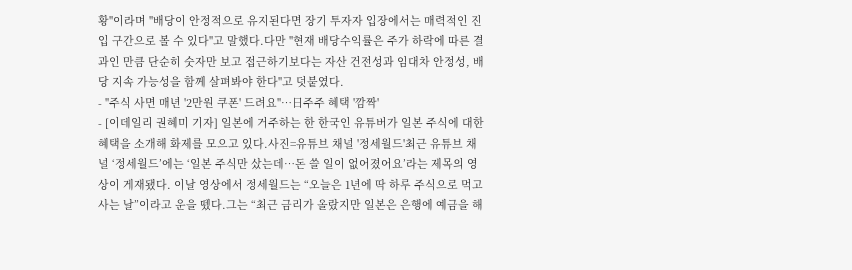황"이라며 "배당이 안정적으로 유지된다면 장기 투자자 입장에서는 매력적인 진입 구간으로 볼 수 있다"고 말했다.다만 "현재 배당수익률은 주가 하락에 따른 결과인 만큼 단순히 숫자만 보고 접근하기보다는 자산 건전성과 임대차 안정성, 배당 지속 가능성을 함께 살펴봐야 한다"고 덧붙였다.
- "주식 사면 매년 '2만원 쿠폰' 드려요"…日주주 혜택 '깜짝'
- [이데일리 권혜미 기자] 일본에 거주하는 한 한국인 유튜버가 일본 주식에 대한 혜택을 소개해 화제를 모으고 있다.사진=유튜브 채널 '정세월드'최근 유튜브 채널 ‘정세월드’에는 ‘일본 주식만 샀는데…돈 쓸 일이 없어졌어요’라는 제목의 영상이 게재됐다. 이날 영상에서 정세월드는 “오늘은 1년에 딱 하루 주식으로 먹고사는 날”이라고 운을 뗐다.그는 “최근 금리가 올랐지만 일본은 은행에 예금을 해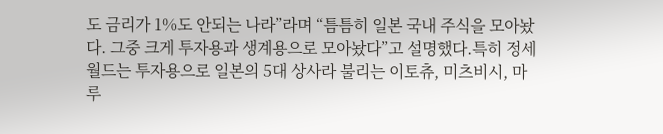도 금리가 1%도 안되는 나라”라며 “틈틈히 일본 국내 주식을 모아놨다. 그중 크게 투자용과 생계용으로 모아놨다”고 설명했다.특히 정세월드는 투자용으로 일본의 5대 상사라 불리는 이토츄, 미츠비시, 마루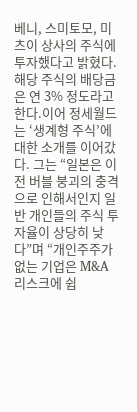베니, 스미토모, 미츠이 상사의 주식에 투자했다고 밝혔다. 해당 주식의 배당금은 연 3% 정도라고 한다.이어 정세월드는 ‘생계형 주식’에 대한 소개를 이어갔다. 그는 “일본은 이전 버블 붕괴의 충격으로 인해서인지 일반 개인들의 주식 투자율이 상당히 낮다”며 “개인주주가 없는 기업은 M&A리스크에 쉽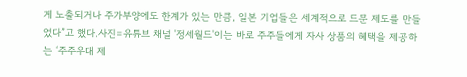게 노출되거나 주가부양에도 한계가 있는 만큼, 일본 기업들은 세계적으로 드문 제도를 만들었다”고 했다.사진=유튜브 채널 '정세월드'이는 바로 주주들에게 자사 상품의 혜택을 제공하는 ‘주주우대 제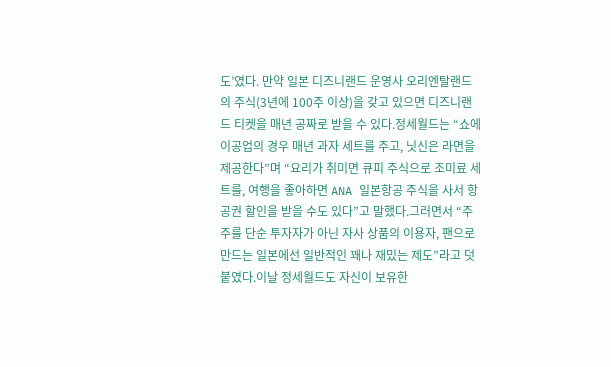도’였다. 만약 일본 디즈니랜드 운영사 오리엔탈랜드의 주식(3년에 100주 이상)을 갖고 있으면 디즈니랜드 티켓을 매년 공짜로 받을 수 있다.정세월드는 “쇼에이공업의 경우 매년 과자 세트를 주고, 닛신은 라면을 제공한다”며 “요리가 취미면 큐피 주식으로 조미료 세트를, 여행을 좋아하면 ANA 일본항공 주식을 사서 항공권 할인을 받을 수도 있다”고 말했다.그러면서 “주주를 단순 투자자가 아닌 자사 상품의 이용자, 팬으로 만드는 일본에선 일반적인 꽤나 재밌는 제도”라고 덧붙였다.이날 정세월드도 자신이 보유한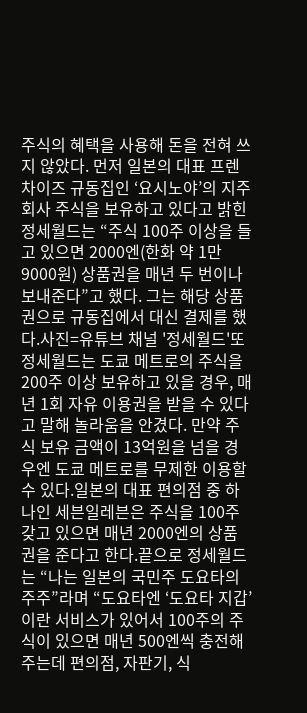주식의 혜택을 사용해 돈을 전혀 쓰지 않았다. 먼저 일본의 대표 프렌차이즈 규동집인 ‘요시노야’의 지주회사 주식을 보유하고 있다고 밝힌 정세월드는 “주식 100주 이상을 들고 있으면 2000엔(한화 약 1만9000원) 상품권을 매년 두 번이나 보내준다”고 했다. 그는 해당 상품권으로 규동집에서 대신 결제를 했다.사진=유튜브 채널 '정세월드'또 정세월드는 도쿄 메트로의 주식을 200주 이상 보유하고 있을 경우, 매년 1회 자유 이용권을 받을 수 있다고 말해 놀라움을 안겼다. 만약 주식 보유 금액이 13억원을 넘을 경우엔 도쿄 메트로를 무제한 이용할 수 있다.일본의 대표 편의점 중 하나인 세븐일레븐은 주식을 100주 갖고 있으면 매년 2000엔의 상품권을 준다고 한다.끝으로 정세월드는 “나는 일본의 국민주 도요타의 주주”라며 “도요타엔 ‘도요타 지갑’이란 서비스가 있어서 100주의 주식이 있으면 매년 500엔씩 충전해주는데 편의점, 자판기, 식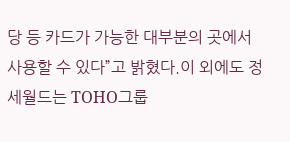당 등 카드가 가능한 대부분의 곳에서 사용할 수 있다”고 밝혔다.이 외에도 정세월드는 TOHO그룹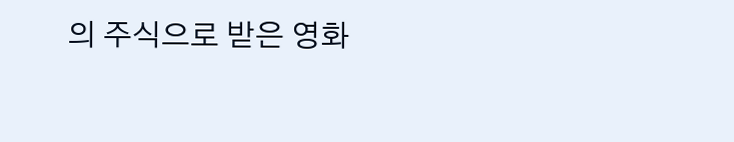의 주식으로 받은 영화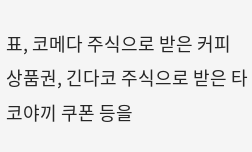표, 코메다 주식으로 받은 커피 상품권, 긴다코 주식으로 받은 타코야끼 쿠폰 등을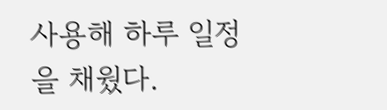사용해 하루 일정을 채웠다.